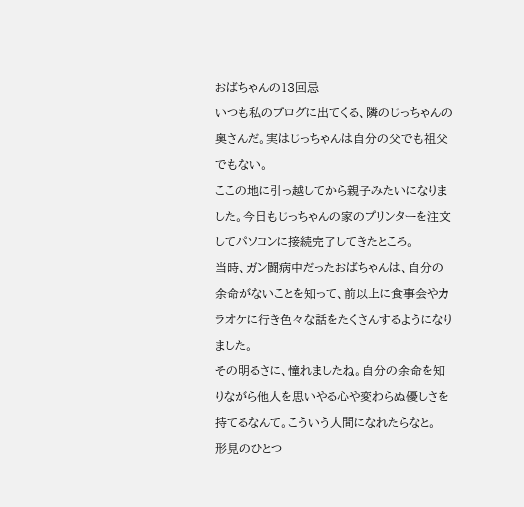おばちゃんの13回忌
いつも私のブログに出てくる、隣のじっちゃんの奥さんだ。実はじっちゃんは自分の父でも祖父でもない。
ここの地に引っ越してから親子みたいになりました。今日もじっちゃんの家のプリンターを注文してパソコンに接続完了してきたところ。
当時、ガン闘病中だったおばちゃんは、自分の余命がないことを知って、前以上に食事会やカラオケに行き色々な話をたくさんするようになりました。
その明るさに、憧れましたね。自分の余命を知りながら他人を思いやる心や変わらぬ優しさを持てるなんて。こういう人間になれたらなと。
形見のひとつ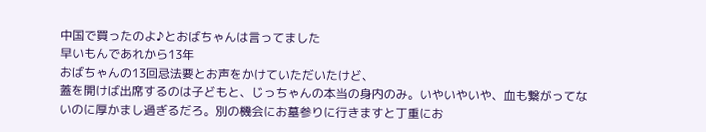中国で買ったのよ♪とおばちゃんは言ってました
早いもんであれから13年
おばちゃんの13回忌法要とお声をかけていただいたけど、
蓋を開けば出席するのは子どもと、じっちゃんの本当の身内のみ。いやいやいや、血も繋がってないのに厚かまし過ぎるだろ。別の機会にお墓参りに行きますと丁重にお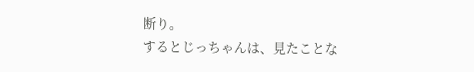断り。
するとじっちゃんは、見たことな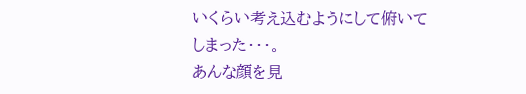いくらい考え込むようにして俯いてしまった・・・。
あんな顔を見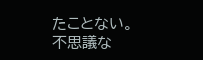たことない。
不思議な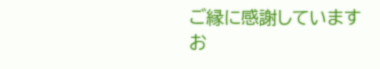ご縁に感謝しています
お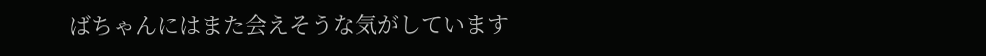ばちゃんにはまた会えそうな気がしています